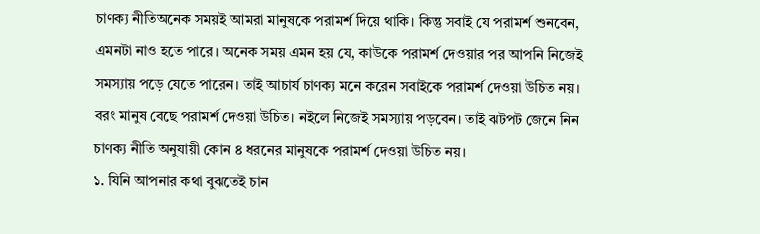চাণক্য নীতিঅনেক সময়ই আমরা মানুষকে পরামর্শ দিয়ে থাকি। কিন্তু সবাই যে পরামর্শ শুনবেন, এমনটা নাও হতে পারে। অনেক সময় এমন হয় যে, কাউকে পরামর্শ দেওয়ার পর আপনি নিজেই সমস্যায় পড়ে যেতে পারেন। তাই আচার্য চাণক্য মনে করেন সবাইকে পরামর্শ দেওয়া উচিত নয়। বরং মানুষ বেছে পরামর্শ দেওয়া উচিত। নইলে নিজেই সমস্যায় পড়বেন। তাই ঝটপট জেনে নিন চাণক্য নীতি অনুযায়ী কোন ৪ ধরনের মানুষকে পরামর্শ দেওয়া উচিত নয়।
১. যিনি আপনার কথা বুঝতেই চান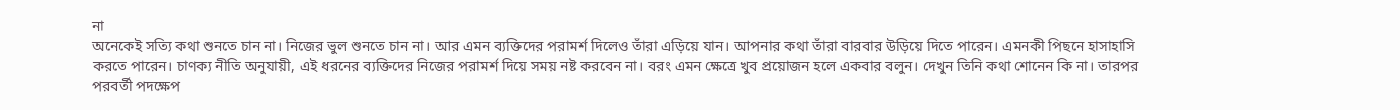না
অনেকেই সত্যি কথা শুনতে চান না। নিজের ভুল শুনতে চান না। আর এমন ব্যক্তিদের পরামর্শ দিলেও তাঁরা এড়িয়ে যান। আপনার কথা তাঁরা বারবার উড়িয়ে দিতে পারেন। এমনকী পিছনে হাসাহাসি করতে পারেন। চাণক্য নীতি অনুযায়ী, এই ধরনের ব্যক্তিদের নিজের পরামর্শ দিয়ে সময় নষ্ট করবেন না। বরং এমন ক্ষেত্রে খুব প্রয়োজন হলে একবার বলুন। দেখুন তিনি কথা শোনেন কি না। তারপর পরবর্তী পদক্ষেপ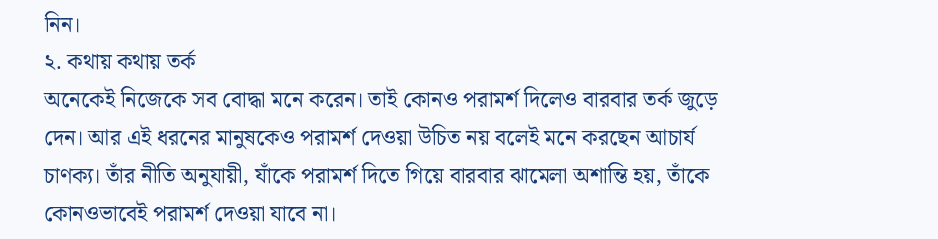নিন।
২. কথায় কথায় তর্ক
অনেকেই নিজেকে সব বোদ্ধা মনে করেন। তাই কোনও পরামর্শ দিলেও বারবার তর্ক জুড়ে দেন। আর এই ধরনের মানুষকেও পরামর্শ দেওয়া উচিত নয় বলেই মনে করছেন আচার্য চাণক্য। তাঁর নীতি অনুযায়ী, যাঁকে পরামর্শ দিতে গিয়ে বারবার ঝামেলা অশান্তি হয়, তাঁকে কোনওভাবেই পরামর্শ দেওয়া যাবে না।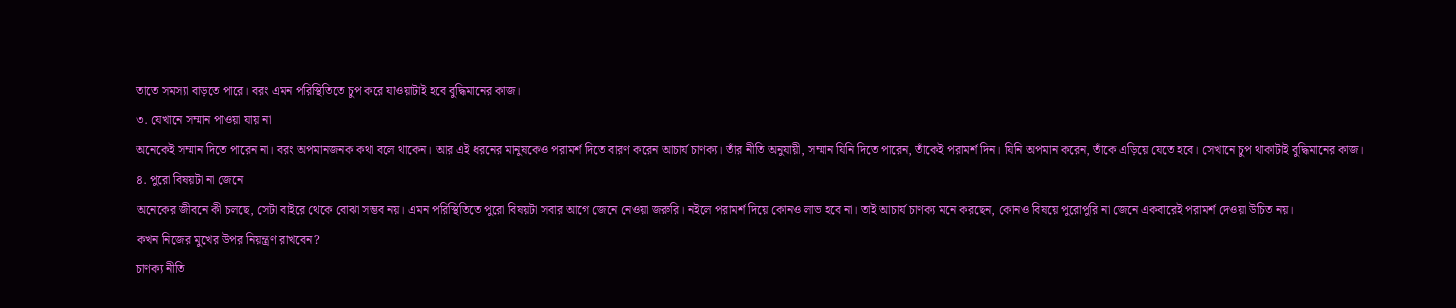তাতে সমস্যা বাড়তে পারে। বরং এমন পরিস্থিতিতে চুপ করে যাওয়াটাই হবে বুদ্ধিমানের কাজ।
৩. যেখানে সম্মান পাওয়া যায় না
অনেকেই সম্মান দিতে পারেন না। বরং অপমানজনক কথা বলে থাকেন। আর এই ধরনের মানুষকেও পরামর্শ দিতে বারণ করেন আচার্য চাণক্য। তাঁর নীতি অনুযায়ী, সম্মান যিনি দিতে পারেন, তাঁকেই পরামর্শ দিন। যিনি অপমান করেন, তাঁকে এড়িয়ে যেতে হবে। সেখানে চুপ থাকাটাই বুদ্ধিমানের কাজ।
৪. পুরো বিষয়টা না জেনে
অনেকের জীবনে কী চলছে, সেটা বাইরে থেকে বোঝা সম্ভব নয়। এমন পরিস্থিতিতে পুরো বিষয়টা সবার আগে জেনে নেওয়া জরুরি। নইলে পরামর্শ দিয়ে কোনও লাভ হবে না। তাই আচার্য চাণক্য মনে করছেন, কোনও বিষয়ে পুরোপুরি না জেনে একবারেই পরামর্শ দেওয়া উচিত নয়।
কখন নিজের মুখের উপর নিয়ন্ত্রণ রাখবেন?
চাণক্য নীতি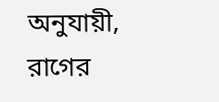অনুযায়ী, রাগের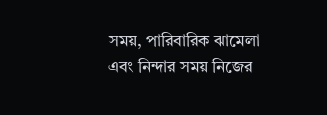সময়, পারিবারিক ঝামেলা এবং নিন্দার সময় নিজের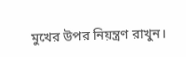মুখের উপর নিয়ন্ত্রণ রাখুন।